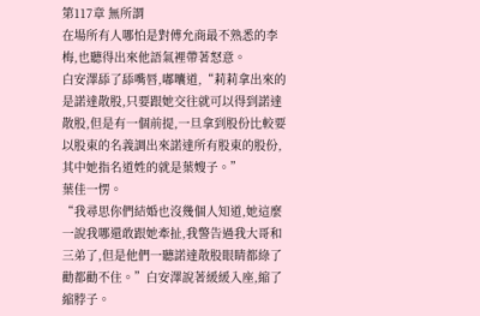第117章 無所謂
在場所有人哪怕是對傅允商最不熟悉的李梅,也聽得出來他語氣裡帶著怒意。
白安澤舔了舔嘴唇,嘟囔道,“莉莉拿出來的是諾達散股,只要跟她交往就可以得到諾達散股,但是有一個前提,一旦拿到股份比較要以股東的名義調出來諾達所有股東的股份,其中她指名道姓的就是葉嫂子。”
葉佳一愣。
“我尋思你們結婚也沒幾個人知道,她這麼一說我哪還敢跟她牽扯,我警告過我大哥和三弟了,但是他們一聽諾達散股眼睛都綠了勸都勸不住。”白安澤說著緩緩入座,縮了縮脖子。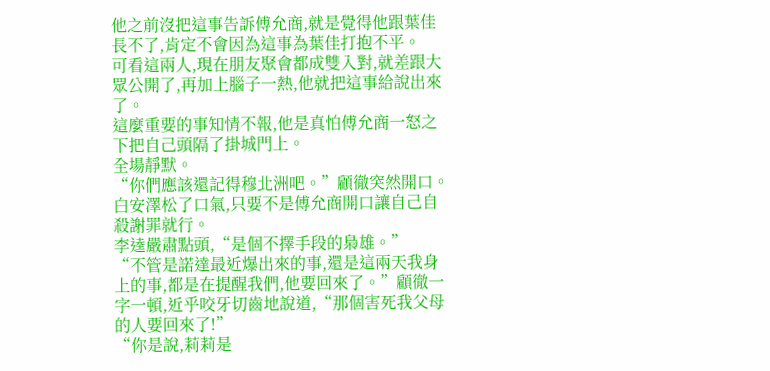他之前沒把這事告訴傅允商,就是覺得他跟葉佳長不了,肯定不會因為這事為葉佳打抱不平。
可看這兩人,現在朋友聚會都成雙入對,就差跟大眾公開了,再加上腦子一熱,他就把這事給說出來了。
這麼重要的事知情不報,他是真怕傅允商一怒之下把自己頭隔了掛城門上。
全場靜默。
“你們應該還記得穆北洲吧。”顧徹突然開口。
白安澤松了口氣,只要不是傅允商開口讓自己自殺謝罪就行。
李逵嚴肅點頭,“是個不擇手段的梟雄。”
“不管是諾達最近爆出來的事,還是這兩天我身上的事,都是在提醒我們,他要回來了。”顧徹一字一頓,近乎咬牙切齒地說道,“那個害死我父母的人要回來了!”
“你是說,莉莉是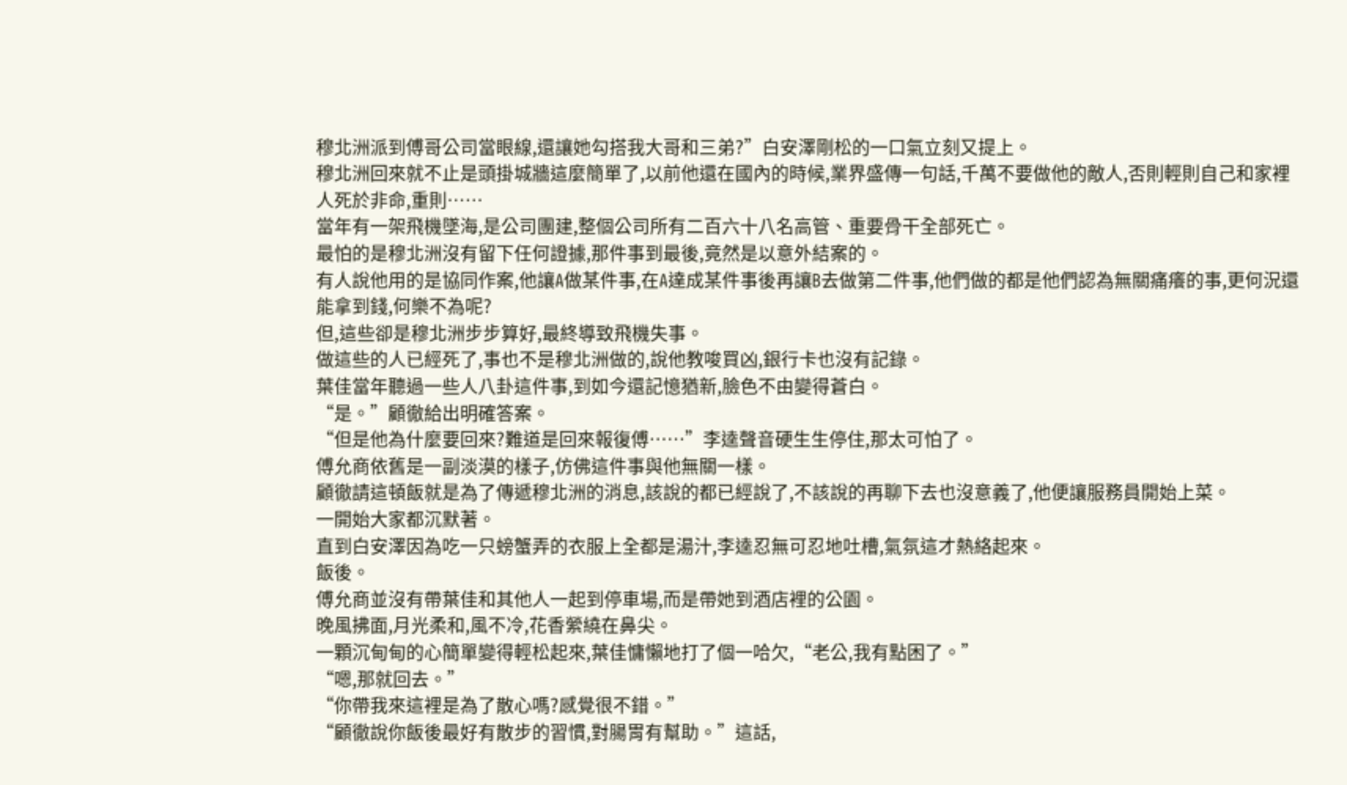穆北洲派到傅哥公司當眼線,還讓她勾搭我大哥和三弟?”白安澤剛松的一口氣立刻又提上。
穆北洲回來就不止是頭掛城牆這麼簡單了,以前他還在國內的時候,業界盛傳一句話,千萬不要做他的敵人,否則輕則自己和家裡人死於非命,重則……
當年有一架飛機墜海,是公司團建,整個公司所有二百六十八名高管、重要骨干全部死亡。
最怕的是穆北洲沒有留下任何證據,那件事到最後,竟然是以意外結案的。
有人說他用的是協同作案,他讓A做某件事,在A達成某件事後再讓B去做第二件事,他們做的都是他們認為無關痛癢的事,更何況還能拿到錢,何樂不為呢?
但,這些卻是穆北洲步步算好,最終導致飛機失事。
做這些的人已經死了,事也不是穆北洲做的,說他教唆買凶,銀行卡也沒有記錄。
葉佳當年聽過一些人八卦這件事,到如今還記憶猶新,臉色不由變得蒼白。
“是。”顧徹給出明確答案。
“但是他為什麼要回來?難道是回來報復傅……”李逵聲音硬生生停住,那太可怕了。
傅允商依舊是一副淡漠的樣子,仿佛這件事與他無關一樣。
顧徹請這頓飯就是為了傳遞穆北洲的消息,該說的都已經說了,不該說的再聊下去也沒意義了,他便讓服務員開始上菜。
一開始大家都沉默著。
直到白安澤因為吃一只螃蟹弄的衣服上全都是湯汁,李逵忍無可忍地吐槽,氣氛這才熱絡起來。
飯後。
傅允商並沒有帶葉佳和其他人一起到停車場,而是帶她到酒店裡的公園。
晚風拂面,月光柔和,風不冷,花香縈繞在鼻尖。
一顆沉甸甸的心簡單變得輕松起來,葉佳慵懶地打了個一哈欠,“老公,我有點困了。”
“嗯,那就回去。”
“你帶我來這裡是為了散心嗎?感覺很不錯。”
“顧徹說你飯後最好有散步的習慣,對腸胃有幫助。”這話,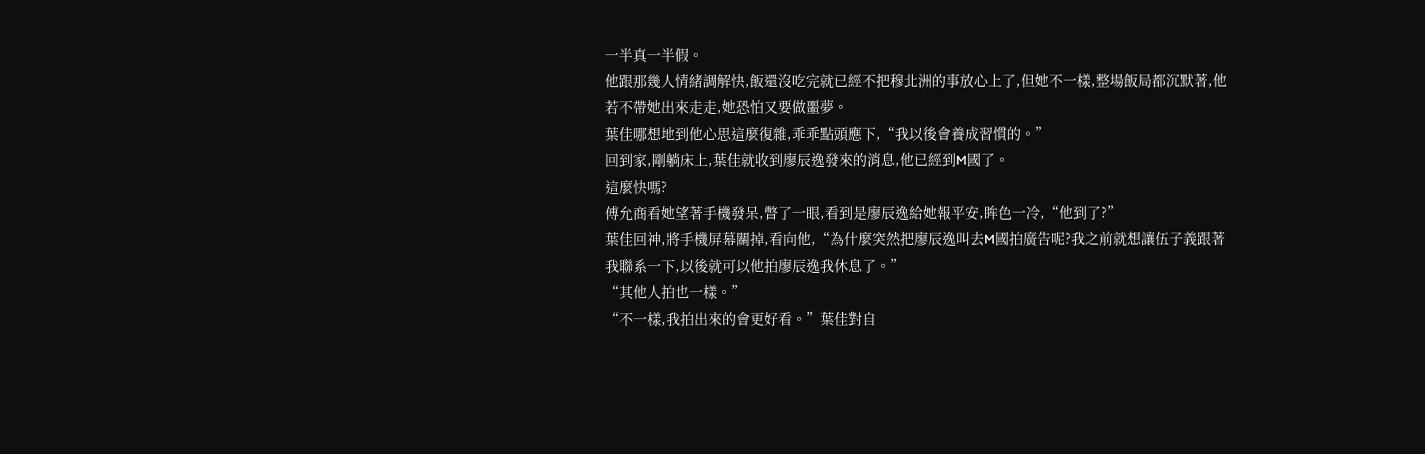一半真一半假。
他跟那幾人情緒調解快,飯還沒吃完就已經不把穆北洲的事放心上了,但她不一樣,整場飯局都沉默著,他若不帶她出來走走,她恐怕又要做噩夢。
葉佳哪想地到他心思這麼復雜,乖乖點頭應下,“我以後會養成習慣的。”
回到家,剛躺床上,葉佳就收到廖辰逸發來的消息,他已經到M國了。
這麼快嗎?
傅允商看她望著手機發呆,瞥了一眼,看到是廖辰逸給她報平安,眸色一冷,“他到了?”
葉佳回神,將手機屏幕關掉,看向他,“為什麼突然把廖辰逸叫去M國拍廣告呢?我之前就想讓伍子義跟著我聯系一下,以後就可以他拍廖辰逸我休息了。”
“其他人拍也一樣。”
“不一樣,我拍出來的會更好看。”葉佳對自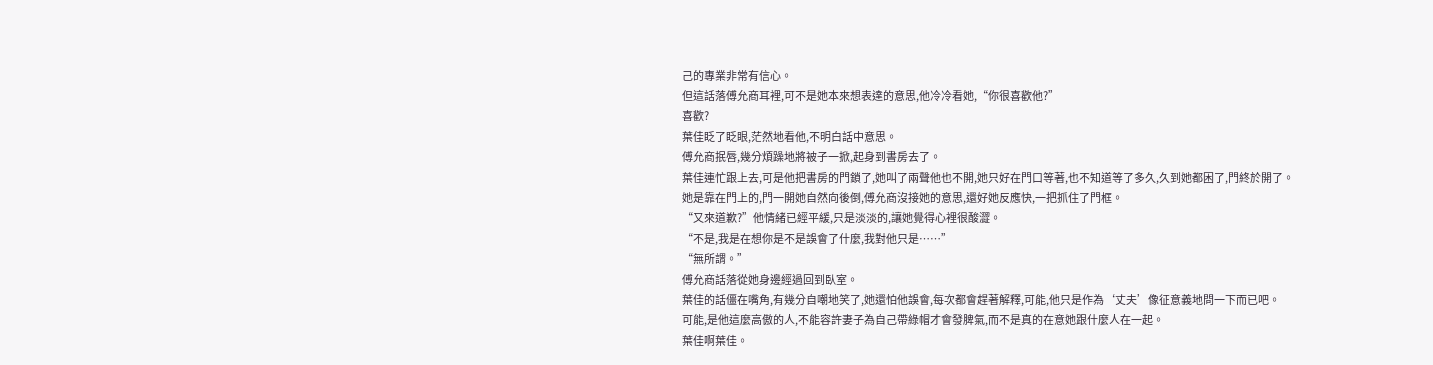己的專業非常有信心。
但這話落傅允商耳裡,可不是她本來想表達的意思,他冷冷看她,“你很喜歡他?”
喜歡?
葉佳眨了眨眼,茫然地看他,不明白話中意思。
傅允商抿唇,幾分煩躁地將被子一掀,起身到書房去了。
葉佳連忙跟上去,可是他把書房的門鎖了,她叫了兩聲他也不開,她只好在門口等著,也不知道等了多久,久到她都困了,門終於開了。
她是靠在門上的,門一開她自然向後倒,傅允商沒接她的意思,還好她反應快,一把抓住了門框。
“又來道歉?”他情緒已經平緩,只是淡淡的,讓她覺得心裡很酸澀。
“不是,我是在想你是不是誤會了什麼,我對他只是……”
“無所謂。”
傅允商話落從她身邊經過回到臥室。
葉佳的話僵在嘴角,有幾分自嘲地笑了,她還怕他誤會,每次都會趕著解釋,可能,他只是作為‘丈夫’像征意義地問一下而已吧。
可能,是他這麼高傲的人,不能容許妻子為自己帶綠帽才會發脾氣,而不是真的在意她跟什麼人在一起。
葉佳啊葉佳。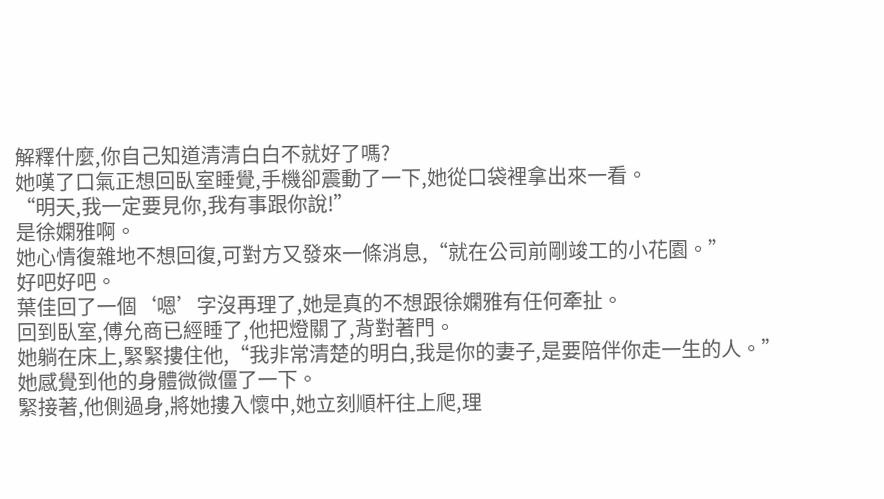解釋什麼,你自己知道清清白白不就好了嗎?
她嘆了口氣正想回臥室睡覺,手機卻震動了一下,她從口袋裡拿出來一看。
“明天,我一定要見你,我有事跟你說!”
是徐嫻雅啊。
她心情復雜地不想回復,可對方又發來一條消息,“就在公司前剛竣工的小花園。”
好吧好吧。
葉佳回了一個‘嗯’字沒再理了,她是真的不想跟徐嫻雅有任何牽扯。
回到臥室,傅允商已經睡了,他把燈關了,背對著門。
她躺在床上,緊緊摟住他,“我非常清楚的明白,我是你的妻子,是要陪伴你走一生的人。”
她感覺到他的身體微微僵了一下。
緊接著,他側過身,將她摟入懷中,她立刻順杆往上爬,理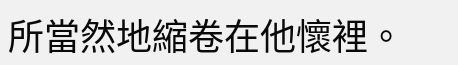所當然地縮卷在他懷裡。